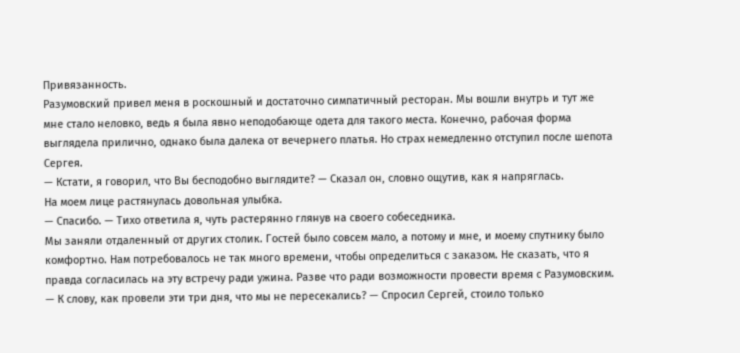Привязанность.
Разумовский привел меня в роскошный и достаточно симпатичный ресторан. Мы вошли внутрь и тут же мне стало неловко, ведь я была явно неподобающе одета для такого места. Конечно, рабочая форма выглядела прилично, однако была далека от вечернего платья. Но страх немедленно отступил после шепота Сергея.
— Кстати, я говорил, что Вы бесподобно выглядите? — Сказал он, словно ощутив, как я напряглась.
На моем лице растянулась довольная улыбка.
— Спасибо. — Тихо ответила я, чуть растерянно глянув на своего собеседника.
Мы заняли отдаленный от других столик. Гостей было совсем мало, а потому и мне, и моему спутнику было комфортно. Нам потребовалось не так много времени, чтобы определиться с заказом. Не сказать, что я правда согласилась на эту встречу ради ужина. Разве что ради возможности провести время с Разумовским.
— К слову, как провели эти три дня, что мы не пересекались? — Спросил Сергей, стоило только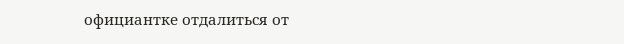официантке отдалиться от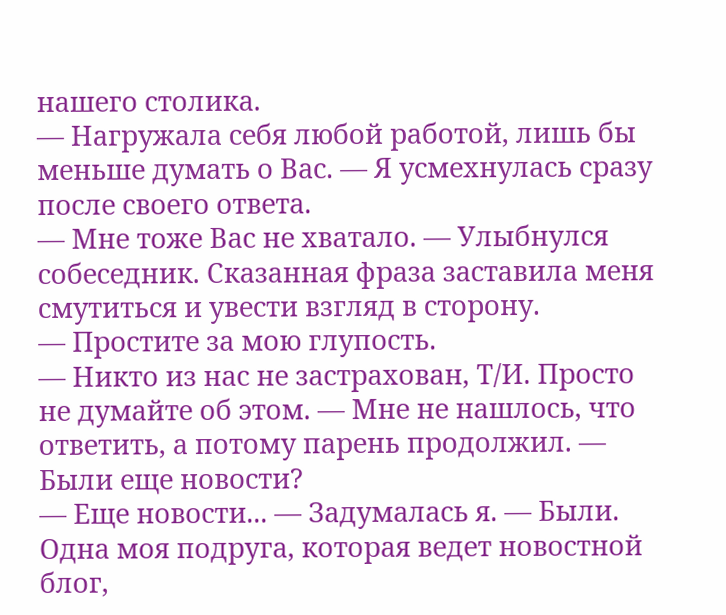нашего столика.
— Нагружала себя любой работой, лишь бы меньше думать о Вас. — Я усмехнулась сразу после своего ответа.
— Мне тоже Вас не хватало. — Улыбнулся собеседник. Сказанная фраза заставила меня смутиться и увести взгляд в сторону.
— Простите за мою глупость.
— Никто из нас не застрахован, Т/И. Просто не думайте об этом. — Мне не нашлось, что ответить, а потому парень продолжил. — Были еще новости?
— Еще новости... — Задумалась я. — Были. Одна моя подруга, которая ведет новостной блог,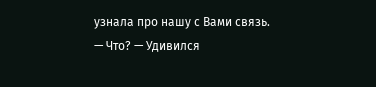узнала про нашу с Вами связь.
— Что? — Удивился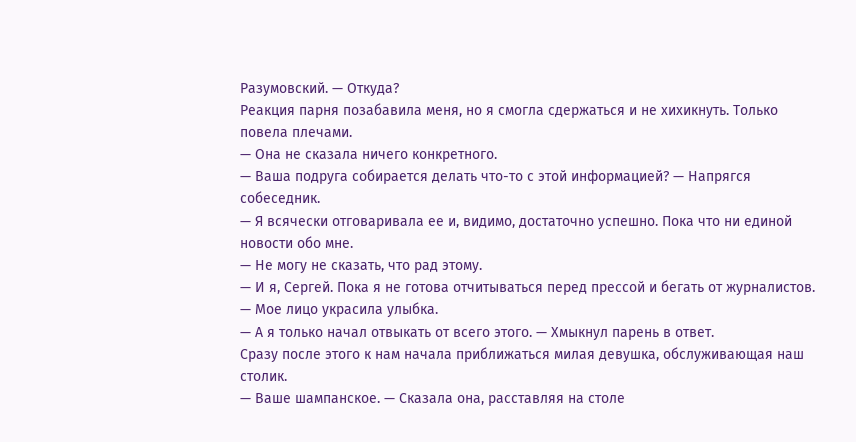Разумовский. — Откуда?
Реакция парня позабавила меня, но я смогла сдержаться и не хихикнуть. Только повела плечами.
— Она не сказала ничего конкретного.
— Ваша подруга собирается делать что-то с этой информацией? — Напрягся собеседник.
— Я всячески отговаривала ее и, видимо, достаточно успешно. Пока что ни единой новости обо мне.
— Не могу не сказать, что рад этому.
— И я, Сергей. Пока я не готова отчитываться перед прессой и бегать от журналистов. — Мое лицо украсила улыбка.
— А я только начал отвыкать от всего этого. — Хмыкнул парень в ответ.
Сразу после этого к нам начала приближаться милая девушка, обслуживающая наш столик.
— Ваше шампанское. — Сказала она, расставляя на столе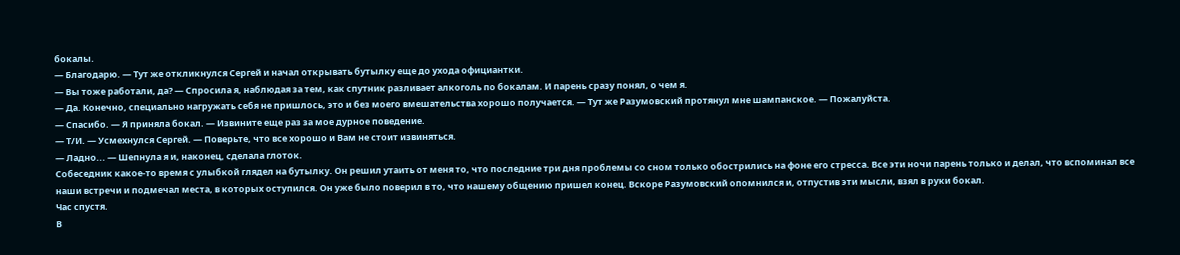бокалы.
— Благодарю. — Тут же откликнулся Сергей и начал открывать бутылку еще до ухода официантки.
— Вы тоже работали, да? — Спросила я, наблюдая за тем, как спутник разливает алкоголь по бокалам. И парень сразу понял, о чем я.
— Да. Конечно, специально нагружать себя не пришлось, это и без моего вмешательства хорошо получается. — Тут же Разумовский протянул мне шампанское. — Пожалуйста.
— Спасибо. — Я приняла бокал. — Извините еще раз за мое дурное поведение.
— Т/И. — Усмехнулся Сергей. — Поверьте, что все хорошо и Вам не стоит извиняться.
— Ладно... — Шепнула я и, наконец, сделала глоток.
Собеседник какое-то время с улыбкой глядел на бутылку. Он решил утаить от меня то, что последние три дня проблемы со сном только обострились на фоне его стресса. Все эти ночи парень только и делал, что вспоминал все наши встречи и подмечал места, в которых оступился. Он уже было поверил в то, что нашему общению пришел конец. Вскоре Разумовский опомнился и, отпустив эти мысли, взял в руки бокал.
Час спустя.
В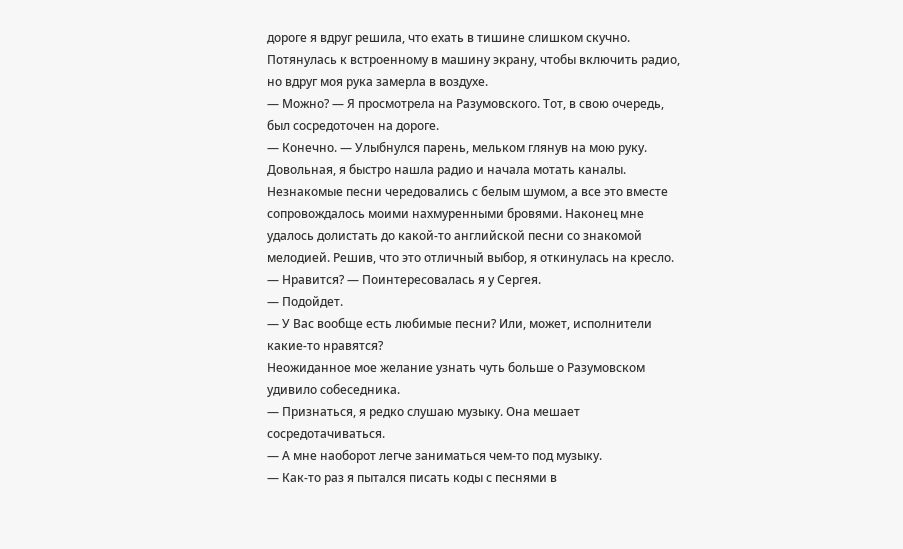дороге я вдруг решила, что ехать в тишине слишком скучно. Потянулась к встроенному в машину экрану, чтобы включить радио, но вдруг моя рука замерла в воздухе.
— Можно? — Я просмотрела на Разумовского. Тот, в свою очередь, был сосредоточен на дороге.
— Конечно. — Улыбнулся парень, мельком глянув на мою руку.
Довольная, я быстро нашла радио и начала мотать каналы. Незнакомые песни чередовались с белым шумом, а все это вместе сопровождалось моими нахмуренными бровями. Наконец мне удалось долистать до какой-то английской песни со знакомой мелодией. Решив, что это отличный выбор, я откинулась на кресло.
— Нравится? — Поинтересовалась я у Сергея.
— Подойдет.
— У Вас вообще есть любимые песни? Или, может, исполнители какие-то нравятся?
Неожиданное мое желание узнать чуть больше о Разумовском удивило собеседника.
— Признаться, я редко слушаю музыку. Она мешает сосредотачиваться.
— А мне наоборот легче заниматься чем-то под музыку.
— Как-то раз я пытался писать коды с песнями в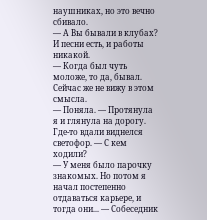наушниках, но это вечно сбивало.
— А Вы бывали в клубах? И песни есть, и работы никакой.
— Когда был чуть моложе, то да, бывал. Сейчас же не вижу в этом смысла.
— Поняла. — Протянула я и глянула на дорогу. Где-то вдали виднелся светофор. — С кем ходили?
— У меня было парочку знакомых. Но потом я начал постепенно отдаваться карьере, и тогда они... — Собеседник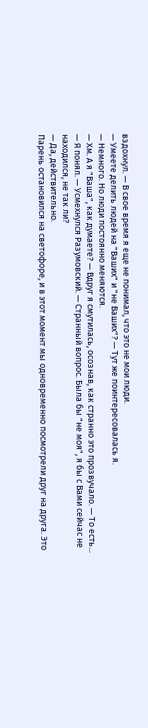вздохнул. — В свое время я еще не понимал, что это не мои люди.
— Умеете делить людей на "Ваших" и "не Ваших"? — Тут же поинтересовалась я.
— Немного. Но люди постоянно меняются.
— Хм. А я "Ваша", как думаете? — Вдруг я смутилась, осознав, как странно это прозвучало. — То есть...
— Я понял. — Усмехнулся Разумовский. — Странный вопрос. Была бы "не моя", я бы с Вами сейчас не находился, не так ли?
— Да, действительно.
Парень остановился на светофоре, и в этот момент мы одновременно посмотрели друг на друга. Это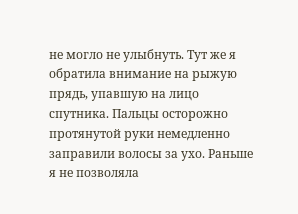не могло не улыбнуть. Тут же я обратила внимание на рыжую прядь, упавшую на лицо спутника. Пальцы осторожно протянутой руки немедленно заправили волосы за ухо. Раньше я не позволяла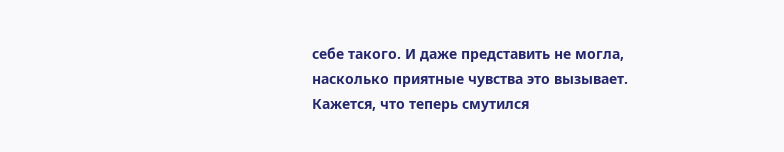себе такого. И даже представить не могла, насколько приятные чувства это вызывает. Кажется, что теперь смутился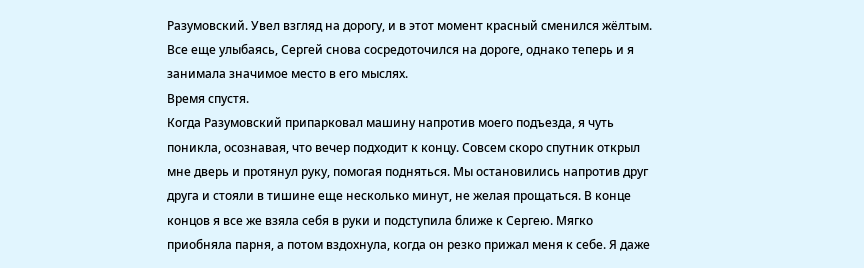Разумовский. Увел взгляд на дорогу, и в этот момент красный сменился жёлтым. Все еще улыбаясь, Сергей снова сосредоточился на дороге, однако теперь и я занимала значимое место в его мыслях.
Время спустя.
Когда Разумовский припарковал машину напротив моего подъезда, я чуть поникла, осознавая, что вечер подходит к концу. Совсем скоро спутник открыл мне дверь и протянул руку, помогая подняться. Мы остановились напротив друг друга и стояли в тишине еще несколько минут, не желая прощаться. В конце концов я все же взяла себя в руки и подступила ближе к Сергею. Мягко приобняла парня, а потом вздохнула, когда он резко прижал меня к себе. Я даже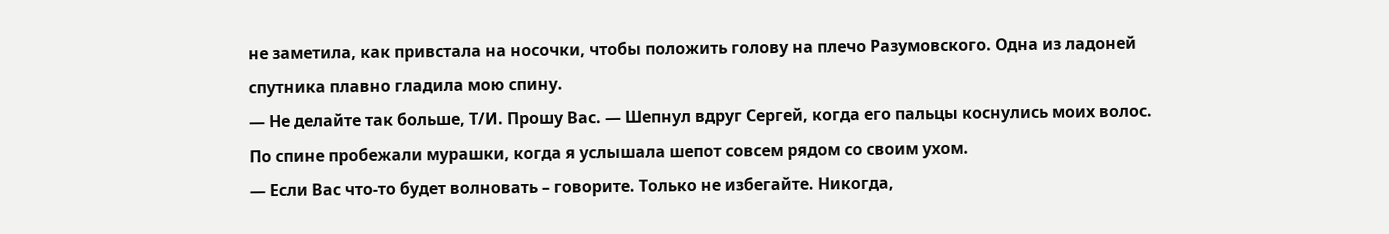не заметила, как привстала на носочки, чтобы положить голову на плечо Разумовского. Одна из ладоней спутника плавно гладила мою спину.
— Не делайте так больше, Т/И. Прошу Вас. — Шепнул вдруг Сергей, когда его пальцы коснулись моих волос.
По спине пробежали мурашки, когда я услышала шепот совсем рядом со своим ухом.
— Если Вас что-то будет волновать – говорите. Только не избегайте. Никогда,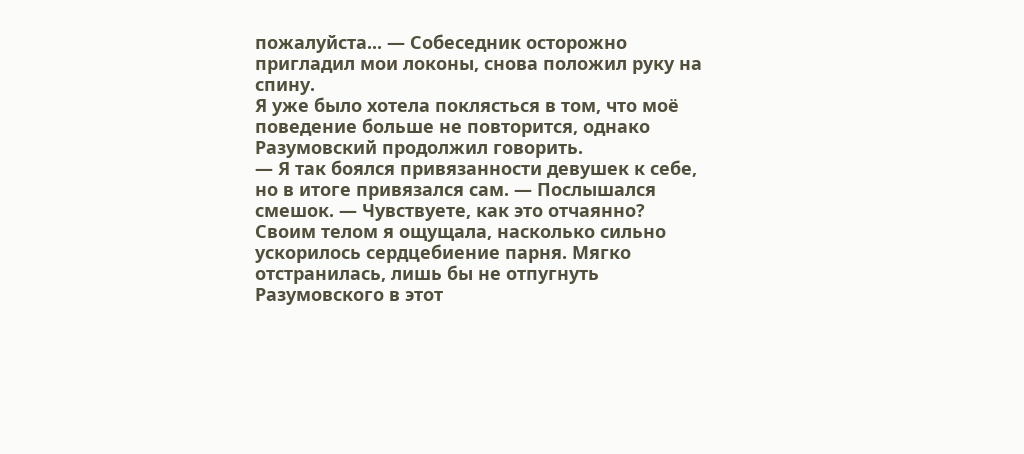пожалуйста... — Собеседник осторожно пригладил мои локоны, снова положил руку на спину.
Я уже было хотела поклясться в том, что моё поведение больше не повторится, однако Разумовский продолжил говорить.
— Я так боялся привязанности девушек к себе, но в итоге привязался сам. — Послышался смешок. — Чувствуете, как это отчаянно?
Своим телом я ощущала, насколько сильно ускорилось сердцебиение парня. Мягко отстранилась, лишь бы не отпугнуть Разумовского в этот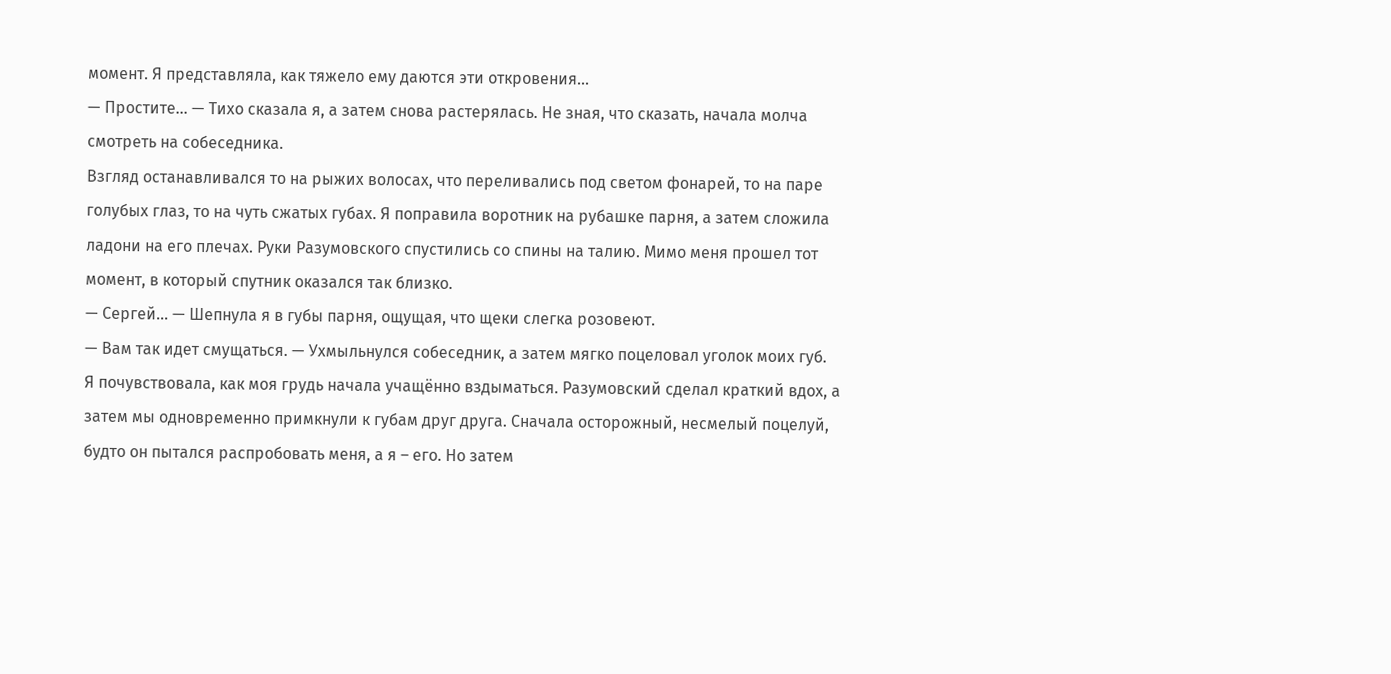момент. Я представляла, как тяжело ему даются эти откровения...
— Простите... — Тихо сказала я, а затем снова растерялась. Не зная, что сказать, начала молча смотреть на собеседника.
Взгляд останавливался то на рыжих волосах, что переливались под светом фонарей, то на паре голубых глаз, то на чуть сжатых губах. Я поправила воротник на рубашке парня, а затем сложила ладони на его плечах. Руки Разумовского спустились со спины на талию. Мимо меня прошел тот момент, в который спутник оказался так близко.
— Сергей... — Шепнула я в губы парня, ощущая, что щеки слегка розовеют.
— Вам так идет смущаться. — Ухмыльнулся собеседник, а затем мягко поцеловал уголок моих губ.
Я почувствовала, как моя грудь начала учащённо вздыматься. Разумовский сделал краткий вдох, а затем мы одновременно примкнули к губам друг друга. Сначала осторожный, несмелый поцелуй, будто он пытался распробовать меня, а я – его. Но затем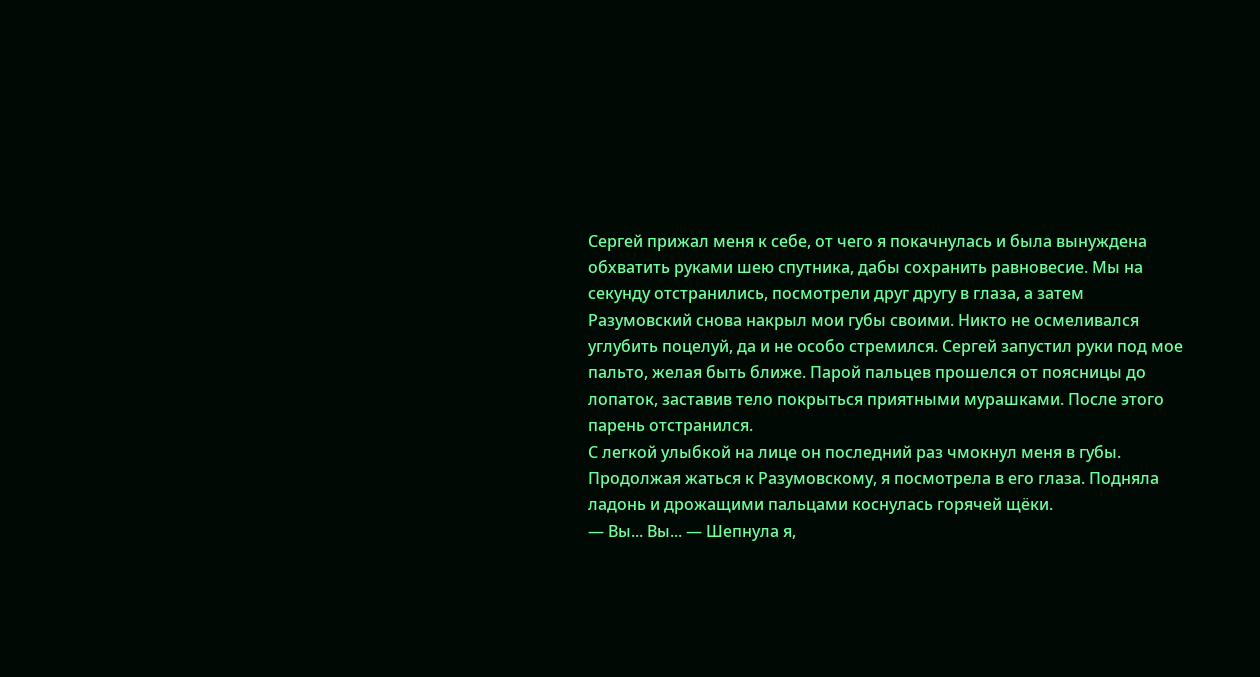Сергей прижал меня к себе, от чего я покачнулась и была вынуждена обхватить руками шею спутника, дабы сохранить равновесие. Мы на секунду отстранились, посмотрели друг другу в глаза, а затем Разумовский снова накрыл мои губы своими. Никто не осмеливался углубить поцелуй, да и не особо стремился. Сергей запустил руки под мое пальто, желая быть ближе. Парой пальцев прошелся от поясницы до лопаток, заставив тело покрыться приятными мурашками. После этого парень отстранился.
С легкой улыбкой на лице он последний раз чмокнул меня в губы. Продолжая жаться к Разумовскому, я посмотрела в его глаза. Подняла ладонь и дрожащими пальцами коснулась горячей щёки.
— Вы... Вы... — Шепнула я,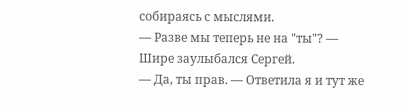собираясь с мыслями.
— Разве мы теперь не на "ты"? — Шире заулыбался Сергей.
— Да, ты прав. — Ответила я и тут же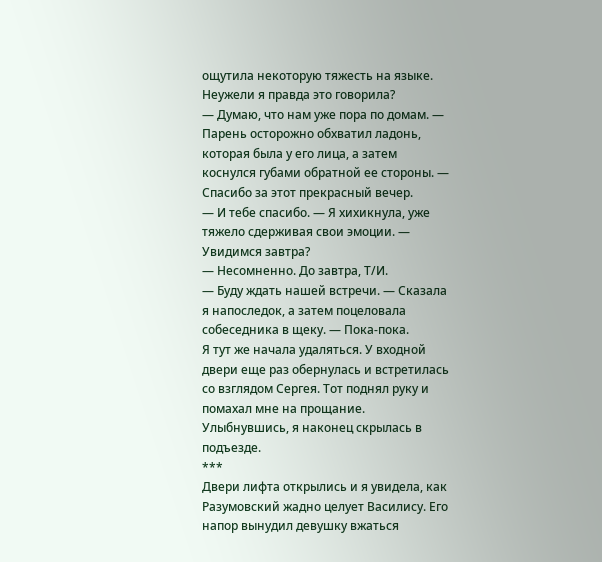ощутила некоторую тяжесть на языке. Неужели я правда это говорила?
— Думаю, что нам уже пора по домам. — Парень осторожно обхватил ладонь, которая была у его лица, а затем коснулся губами обратной ее стороны. — Спасибо за этот прекрасный вечер.
— И тебе спасибо. — Я хихикнула, уже тяжело сдерживая свои эмоции. — Увидимся завтра?
— Несомненно. До завтра, Т/И.
— Буду ждать нашей встречи. — Сказала я напоследок, а затем поцеловала собеседника в щеку. — Пока-пока.
Я тут же начала удаляться. У входной двери еще раз обернулась и встретилась со взглядом Сергея. Тот поднял руку и помахал мне на прощание. Улыбнувшись, я наконец скрылась в подъезде.
***
Двери лифта открылись и я увидела, как Разумовский жадно целует Василису. Его напор вынудил девушку вжаться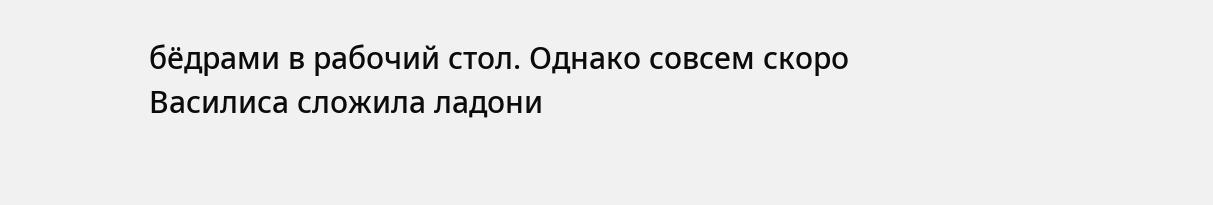бёдрами в рабочий стол. Однако совсем скоро Василиса сложила ладони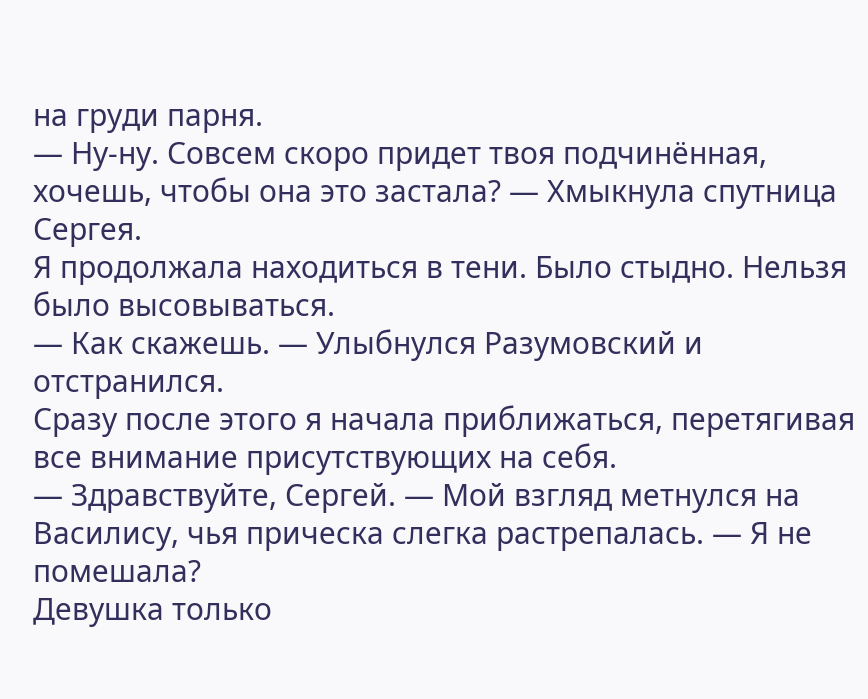на груди парня.
— Ну-ну. Совсем скоро придет твоя подчинённая, хочешь, чтобы она это застала? — Хмыкнула спутница Сергея.
Я продолжала находиться в тени. Было стыдно. Нельзя было высовываться.
— Как скажешь. — Улыбнулся Разумовский и отстранился.
Сразу после этого я начала приближаться, перетягивая все внимание присутствующих на себя.
— Здравствуйте, Сергей. — Мой взгляд метнулся на Василису, чья прическа слегка растрепалась. — Я не помешала?
Девушка только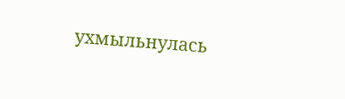ухмыльнулась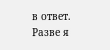в ответ.
Разве я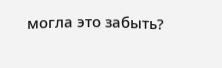могла это забыть?